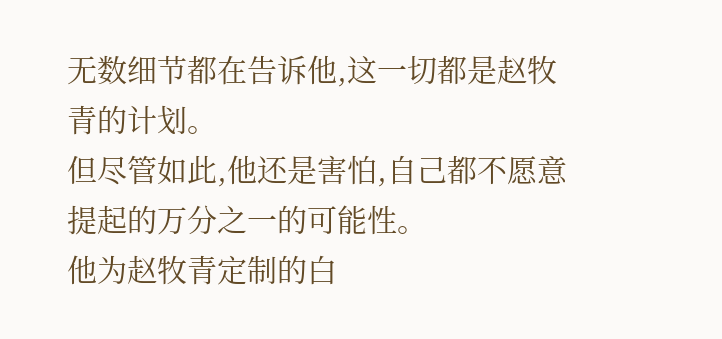无数细节都在告诉他,这一切都是赵牧青的计划。
但尽管如此,他还是害怕,自己都不愿意提起的万分之一的可能性。
他为赵牧青定制的白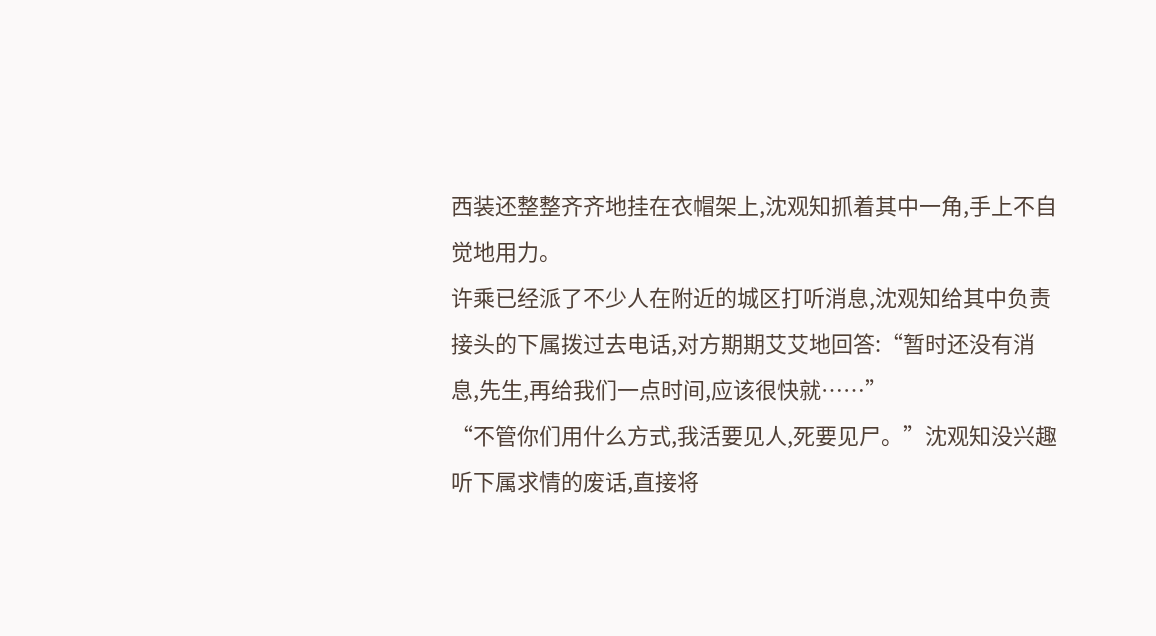西装还整整齐齐地挂在衣帽架上,沈观知抓着其中一角,手上不自觉地用力。
许乘已经派了不少人在附近的城区打听消息,沈观知给其中负责接头的下属拨过去电话,对方期期艾艾地回答:“暂时还没有消息,先生,再给我们一点时间,应该很快就……”
“不管你们用什么方式,我活要见人,死要见尸。”沈观知没兴趣听下属求情的废话,直接将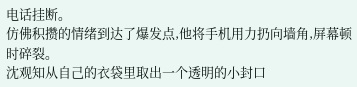电话挂断。
仿佛积攒的情绪到达了爆发点,他将手机用力扔向墙角,屏幕顿时碎裂。
沈观知从自己的衣袋里取出一个透明的小封口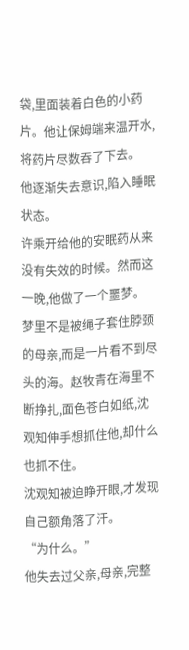袋,里面装着白色的小药片。他让保姆端来温开水,将药片尽数吞了下去。
他逐渐失去意识,陷入睡眠状态。
许乘开给他的安眠药从来没有失效的时候。然而这一晚,他做了一个噩梦。
梦里不是被绳子套住脖颈的母亲,而是一片看不到尽头的海。赵牧青在海里不断挣扎,面色苍白如纸,沈观知伸手想抓住他,却什么也抓不住。
沈观知被迫睁开眼,才发现自己额角落了汗。
“为什么。”
他失去过父亲,母亲,完整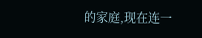的家庭,现在连一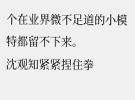个在业界微不足道的小模特都留不下来。
沈观知紧紧捏住拳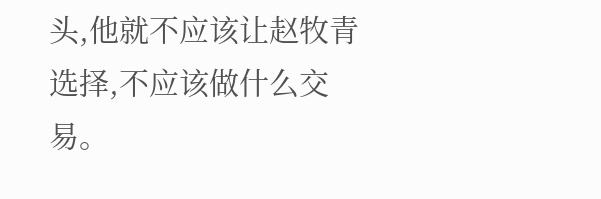头,他就不应该让赵牧青选择,不应该做什么交易。